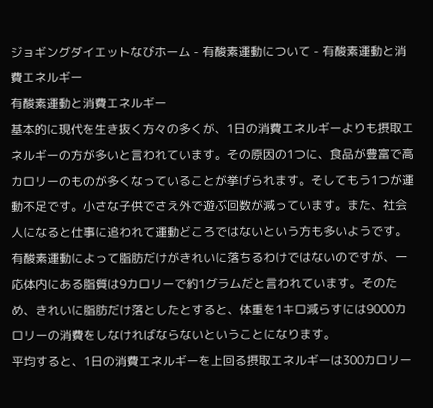ジョギングダイエットなびホーム - 有酸素運動について - 有酸素運動と消費エネルギー
有酸素運動と消費エネルギー
基本的に現代を生き抜く方々の多くが、1日の消費エネルギーよりも摂取エネルギーの方が多いと言われています。その原因の1つに、食品が豊富で高カロリーのものが多くなっていることが挙げられます。そしてもう1つが運動不足です。小さな子供でさえ外で遊ぶ回数が減っています。また、社会人になると仕事に追われて運動どころではないという方も多いようです。
有酸素運動によって脂肪だけがきれいに落ちるわけではないのですが、一応体内にある脂質は9カロリーで約1グラムだと言われています。そのため、きれいに脂肪だけ落としたとすると、体重を1キロ減らすには9000カロリーの消費をしなければならないということになります。
平均すると、1日の消費エネルギーを上回る摂取エネルギーは300カロリー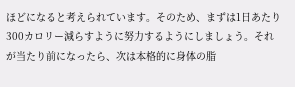ほどになると考えられています。そのため、まずは1日あたり300カロリー減らすように努力するようにしましょう。それが当たり前になったら、次は本格的に身体の脂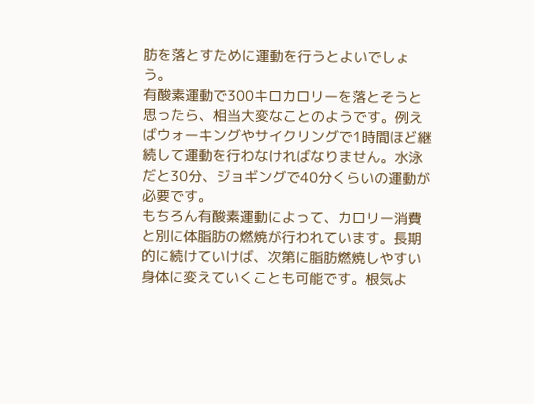肪を落とすために運動を行うとよいでしょう。
有酸素運動で300キロカロリーを落とそうと思ったら、相当大変なことのようです。例えばウォーキングやサイクリングで1時間ほど継続して運動を行わなければなりません。水泳だと30分、ジョギングで40分くらいの運動が必要です。
もちろん有酸素運動によって、カロリー消費と別に体脂肪の燃焼が行われています。長期的に続けていけば、次第に脂肪燃焼しやすい身体に変えていくことも可能です。根気よ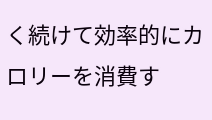く続けて効率的にカロリーを消費す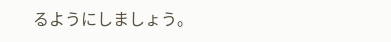るようにしましょう。